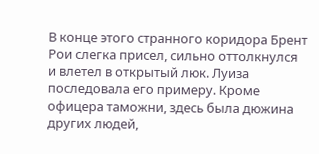В конце этого странного коридора Брент Рои слегка присел, сильно оттолкнулся и влетел в открытый люк. Луиза последовала его примеру. Кроме офицера таможни, здесь была дюжина других людей,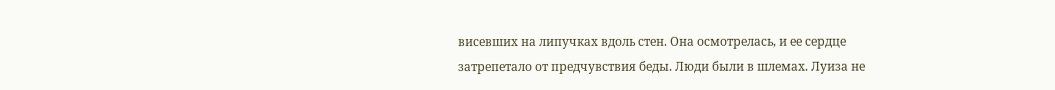висевших на липучках вдоль стен. Она осмотрелась, и ее сердце затрепетало от предчувствия беды. Люди были в шлемах. Луиза не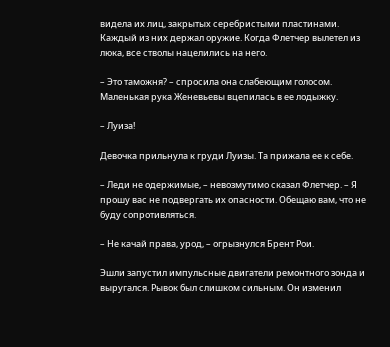видела их лиц, закрытых серебристыми пластинами. Каждый из них держал оружие. Когда Флетчер вылетел из люка, все стволы нацелились на него.

– Это таможня? – спросила она слабеющим голосом. Маленькая рука Женевьевы вцепилась в ее лодыжку.

– Луиза!

Девочка прильнула к груди Луизы. Та прижала ее к себе.

– Леди не одержимые, – невозмутимо сказал Флетчер. – Я прошу вас не подвергать их опасности. Обещаю вам, что не буду сопротивляться.

– Не качай права, урод, – огрызнулся Брент Рои.

Эшли запустил импульсные двигатели ремонтного зонда и выругался. Рывок был слишком сильным. Он изменил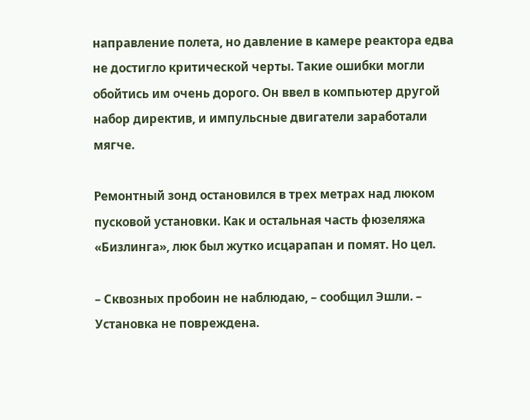направление полета, но давление в камере реактора едва не достигло критической черты. Такие ошибки могли обойтись им очень дорого. Он ввел в компьютер другой набор директив, и импульсные двигатели заработали мягче.

Ремонтный зонд остановился в трех метрах над люком пусковой установки. Как и остальная часть фюзеляжа «Бизлинга», люк был жутко исцарапан и помят. Но цел.

– Сквозных пробоин не наблюдаю, – сообщил Эшли. – Установка не повреждена.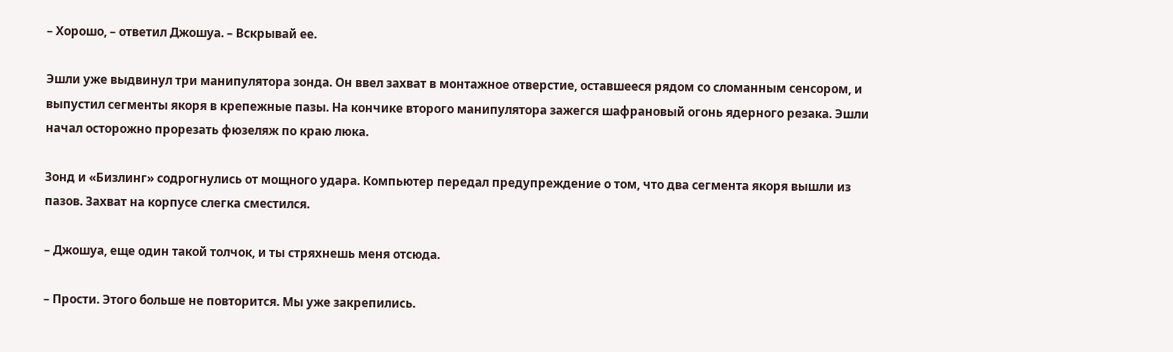– Хорошо, – ответил Джошуа. – Вскрывай ее.

Эшли уже выдвинул три манипулятора зонда. Он ввел захват в монтажное отверстие, оставшееся рядом со сломанным сенсором, и выпустил сегменты якоря в крепежные пазы. На кончике второго манипулятора зажегся шафрановый огонь ядерного резака. Эшли начал осторожно прорезать фюзеляж по краю люка.

Зонд и «Бизлинг» содрогнулись от мощного удара. Компьютер передал предупреждение о том, что два сегмента якоря вышли из пазов. Захват на корпусе слегка сместился.

– Джошуа, еще один такой толчок, и ты стряхнешь меня отсюда.

– Прости. Этого больше не повторится. Мы уже закрепились.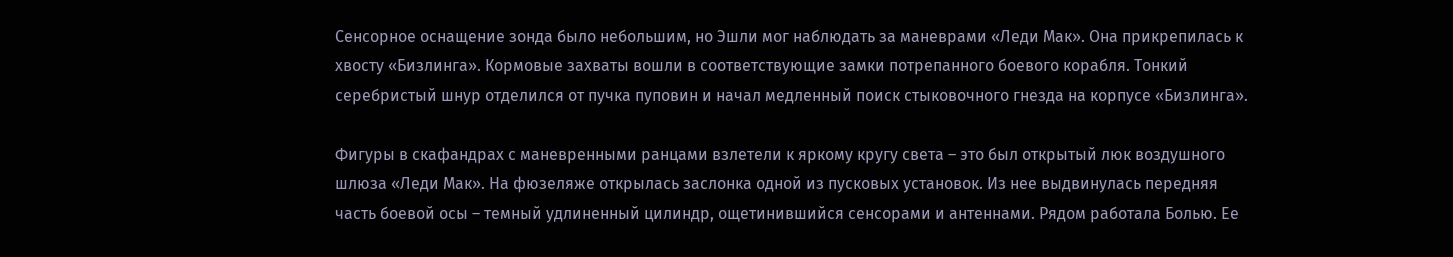Сенсорное оснащение зонда было небольшим, но Эшли мог наблюдать за маневрами «Леди Мак». Она прикрепилась к хвосту «Бизлинга». Кормовые захваты вошли в соответствующие замки потрепанного боевого корабля. Тонкий серебристый шнур отделился от пучка пуповин и начал медленный поиск стыковочного гнезда на корпусе «Бизлинга».

Фигуры в скафандрах с маневренными ранцами взлетели к яркому кругу света – это был открытый люк воздушного шлюза «Леди Мак». На фюзеляже открылась заслонка одной из пусковых установок. Из нее выдвинулась передняя часть боевой осы – темный удлиненный цилиндр, ощетинившийся сенсорами и антеннами. Рядом работала Болью. Ее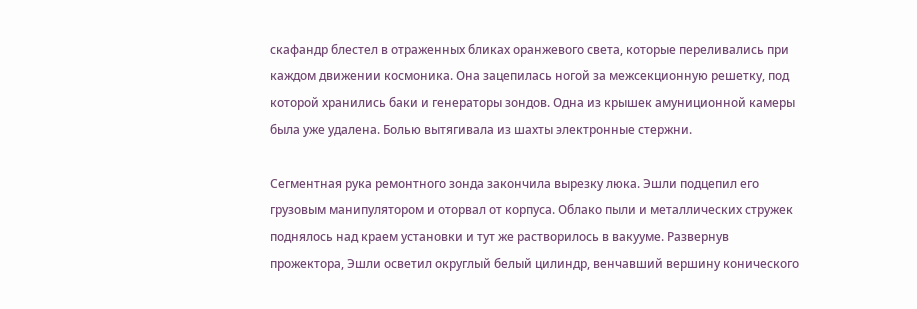скафандр блестел в отраженных бликах оранжевого света, которые переливались при каждом движении космоника. Она зацепилась ногой за межсекционную решетку, под которой хранились баки и генераторы зондов. Одна из крышек амуниционной камеры была уже удалена. Болью вытягивала из шахты электронные стержни.

Сегментная рука ремонтного зонда закончила вырезку люка. Эшли подцепил его грузовым манипулятором и оторвал от корпуса. Облако пыли и металлических стружек поднялось над краем установки и тут же растворилось в вакууме. Развернув прожектора, Эшли осветил округлый белый цилиндр, венчавший вершину конического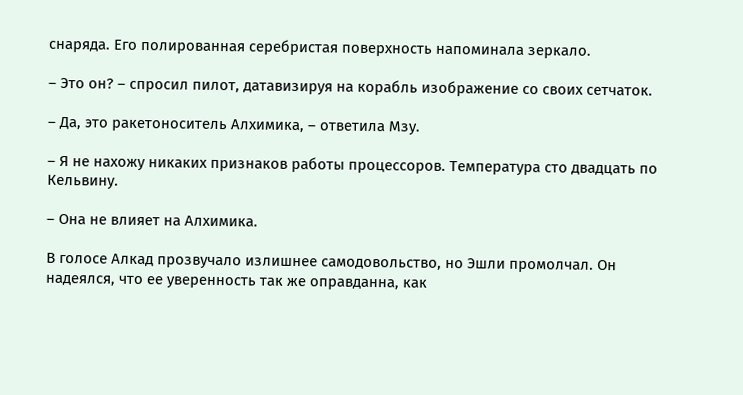снаряда. Его полированная серебристая поверхность напоминала зеркало.

– Это он? – спросил пилот, датавизируя на корабль изображение со своих сетчаток.

– Да, это ракетоноситель Алхимика, – ответила Мзу.

– Я не нахожу никаких признаков работы процессоров. Температура сто двадцать по Кельвину.

– Она не влияет на Алхимика.

В голосе Алкад прозвучало излишнее самодовольство, но Эшли промолчал. Он надеялся, что ее уверенность так же оправданна, как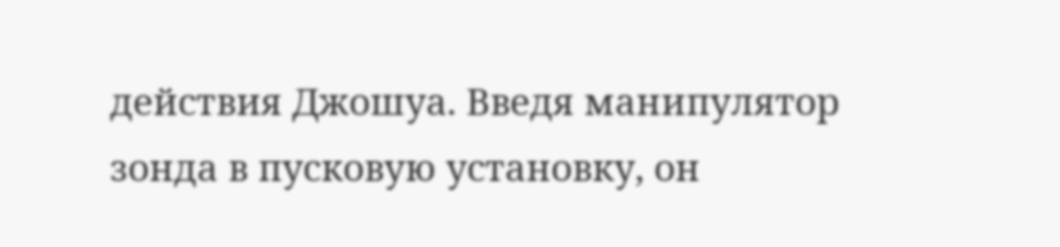действия Джошуа. Введя манипулятор зонда в пусковую установку, он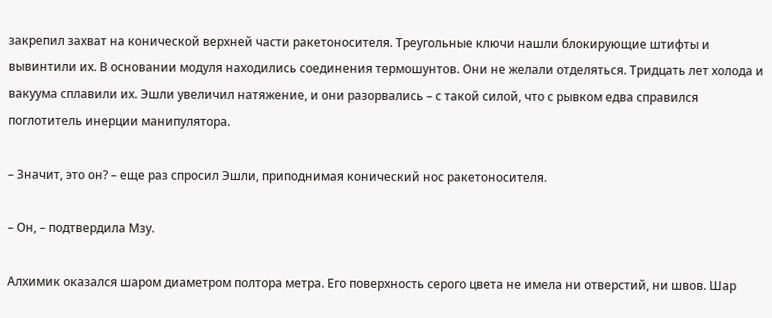закрепил захват на конической верхней части ракетоносителя. Треугольные ключи нашли блокирующие штифты и вывинтили их. В основании модуля находились соединения термошунтов. Они не желали отделяться. Тридцать лет холода и вакуума сплавили их. Эшли увеличил натяжение, и они разорвались – с такой силой, что с рывком едва справился поглотитель инерции манипулятора.

– Значит, это он? – еще раз спросил Эшли, приподнимая конический нос ракетоносителя.

– Он, – подтвердила Мзу.

Алхимик оказался шаром диаметром полтора метра. Его поверхность серого цвета не имела ни отверстий, ни швов. Шар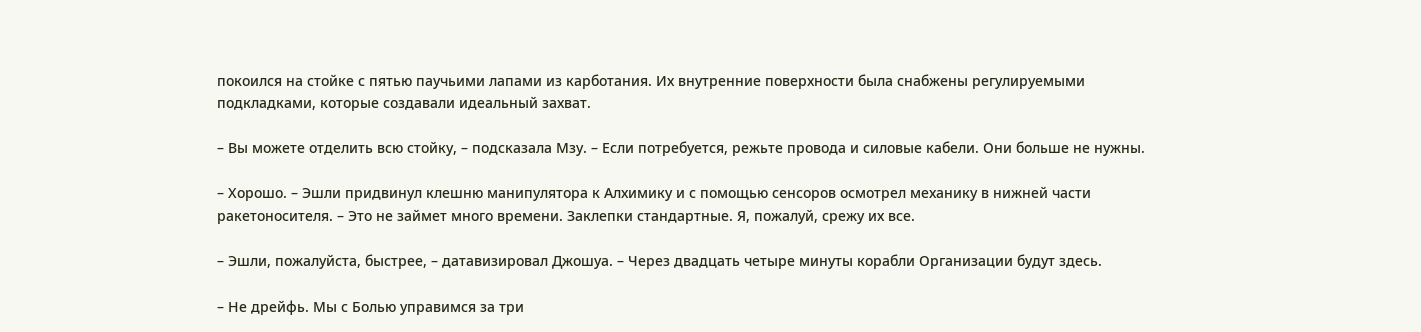покоился на стойке с пятью паучьими лапами из карботания. Их внутренние поверхности была снабжены регулируемыми подкладками, которые создавали идеальный захват.

– Вы можете отделить всю стойку, – подсказала Мзу. – Если потребуется, режьте провода и силовые кабели. Они больше не нужны.

– Хорошо. – Эшли придвинул клешню манипулятора к Алхимику и с помощью сенсоров осмотрел механику в нижней части ракетоносителя. – Это не займет много времени. Заклепки стандартные. Я, пожалуй, срежу их все.

– Эшли, пожалуйста, быстрее, – датавизировал Джошуа. – Через двадцать четыре минуты корабли Организации будут здесь.

– Не дрейфь. Мы с Болью управимся за три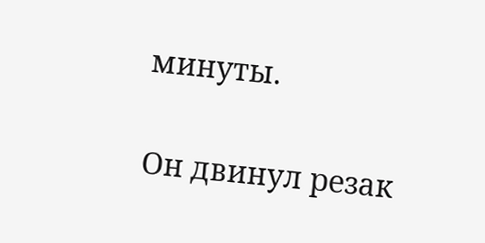минуты.

Он двинул резак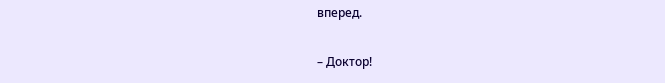вперед.

– Доктор!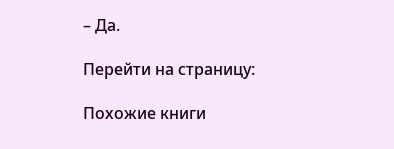– Да.

Перейти на страницу:

Похожие книги